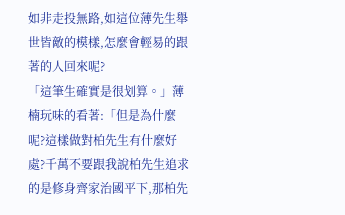如非走投無路,如這位薄先生舉世皆敵的模樣,怎麼會輕易的跟著的人回來呢?
「這筆生確實是很划算。」薄楠玩味的看著:「但是為什麼呢?這樣做對柏先生有什麼好處?千萬不要跟我說柏先生追求的是修身齊家治國平下,那柏先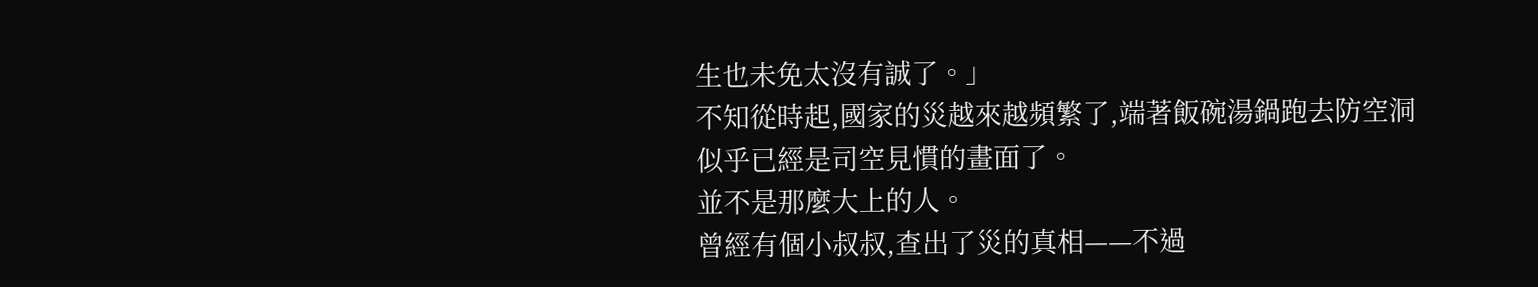生也未免太沒有誠了。」
不知從時起,國家的災越來越頻繁了,端著飯碗湯鍋跑去防空洞似乎已經是司空見慣的畫面了。
並不是那麼大上的人。
曾經有個小叔叔,查出了災的真相——不過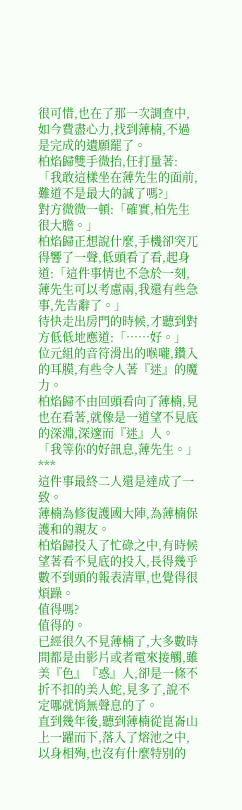很可惜,也在了那一次調查中,如今費盡心力,找到薄楠,不過是完成的遺願罷了。
柏焰歸雙手微抬,任打量著:「我敢這樣坐在薄先生的面前,難道不是最大的誠了嗎?」
對方微微一頓:「確實,柏先生很大膽。」
柏焰歸正想說什麼,手機卻突兀得響了一聲,低頭看了看,起身道:「這件事情也不急於一刻,薄先生可以考慮兩,我還有些急事,先告辭了。」
待快走出房門的時候,才聽到對方低低地應道:「……好。」
位元組的音符滑出的喉嚨,鑽入的耳膜,有些令人著『迷』的魔力。
柏焰歸不由回頭看向了薄楠,見也在看著,就像是一道望不見底的深淵,深邃而『迷』人。
「我等你的好訊息,薄先生。」
***
這件事最終二人還是達成了一致。
薄楠為修復護國大陣,為薄楠保護和的親友。
柏焰歸投入了忙碌之中,有時候望著看不見底的投入,長得幾乎數不到頭的報表清單,也覺得很煩躁。
值得嗎?
值得的。
已經很久不見薄楠了,大多數時間都是由影片或者電來接觸,雖美『色』『惑』人,卻是一條不折不扣的美人蛇,見多了,說不定哪就悄無聲息的了。
直到幾年後,聽到薄楠從崑崙山上一躍而下,落入了熔池之中,以身相殉,也沒有什麼特別的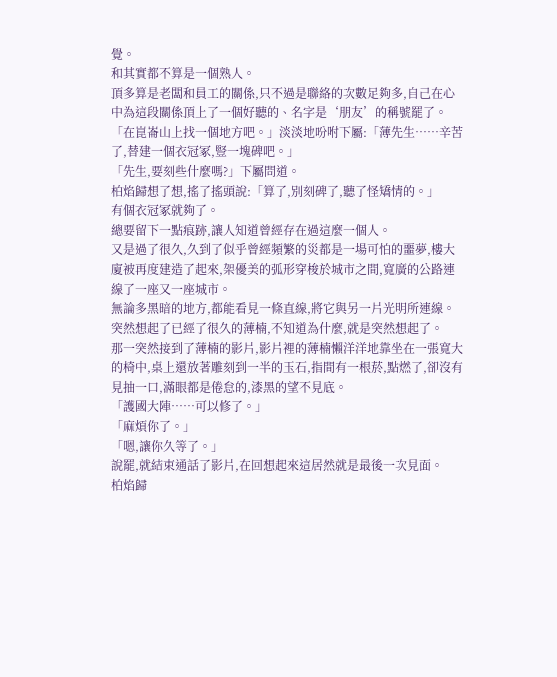覺。
和其實都不算是一個熟人。
頂多算是老闆和員工的關係,只不過是聯絡的次數足夠多,自己在心中為這段關係頂上了一個好聽的、名字是‘朋友’的稱號罷了。
「在崑崙山上找一個地方吧。」淡淡地吩咐下屬:「薄先生……辛苦了,替建一個衣冠冢,豎一塊碑吧。」
「先生,要刻些什麼嗎?」下屬問道。
柏焰歸想了想,搖了搖頭說:「算了,別刻碑了,聽了怪矯情的。」
有個衣冠冢就夠了。
總要留下一點痕跡,讓人知道曾經存在過這麼一個人。
又是過了很久,久到了似乎曾經頻繁的災都是一場可怕的噩夢,樓大廈被再度建造了起來,架優美的弧形穿梭於城市之間,寬廣的公路連線了一座又一座城市。
無論多黑暗的地方,都能看見一條直線,將它與另一片光明所連線。
突然想起了已經了很久的薄楠,不知道為什麼,就是突然想起了。
那一突然接到了薄楠的影片,影片裡的薄楠懶洋洋地靠坐在一張寬大的椅中,桌上還放著雕刻到一半的玉石,指間有一根菸,點燃了,卻沒有見抽一口,滿眼都是倦怠的,漆黑的望不見底。
「護國大陣……可以修了。」
「麻煩你了。」
「嗯,讓你久等了。」
說罷,就結束通話了影片,在回想起來這居然就是最後一次見面。
柏焰歸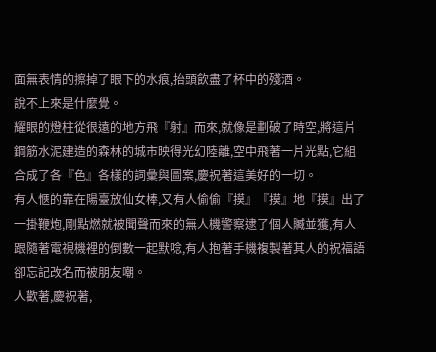面無表情的擦掉了眼下的水痕,抬頭飲盡了杯中的殘酒。
說不上來是什麼覺。
耀眼的燈柱從很遠的地方飛『射』而來,就像是劃破了時空,將這片鋼筋水泥建造的森林的城市映得光幻陸離,空中飛著一片光點,它組合成了各『色』各樣的詞彙與圖案,慶祝著這美好的一切。
有人愜的靠在陽臺放仙女棒,又有人偷偷『摸』『摸』地『摸』出了一掛鞭炮,剛點燃就被聞聲而來的無人機警察逮了個人贓並獲,有人跟隨著電視機裡的倒數一起默唸,有人抱著手機複製著其人的祝福語卻忘記改名而被朋友嘲。
人歡著,慶祝著,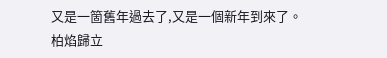又是一箇舊年過去了,又是一個新年到來了。
柏焰歸立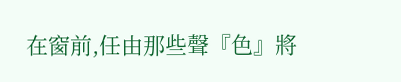在窗前,任由那些聲『色』將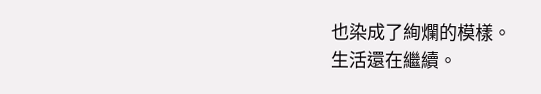也染成了絢爛的模樣。
生活還在繼續。